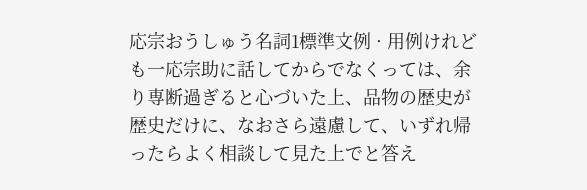応宗おうしゅう名詞1標準文例 · 用例けれども一応宗助に話してからでなくっては、余り専断過ぎると心づいた上、品物の歴史が歴史だけに、なおさら遠慮して、いずれ帰ったらよく相談して見た上でと答え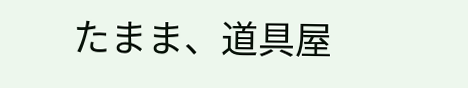たまま、道具屋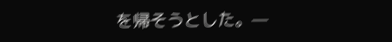を帰そうとした。—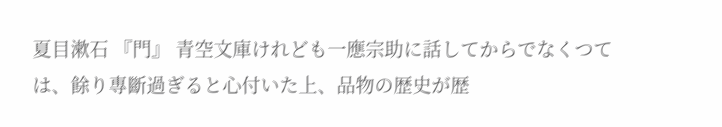夏目漱石 『門』 青空文庫けれども一應宗助に話してからでなくつては、餘り專斷過ぎると心付いた上、品物の歴史が歴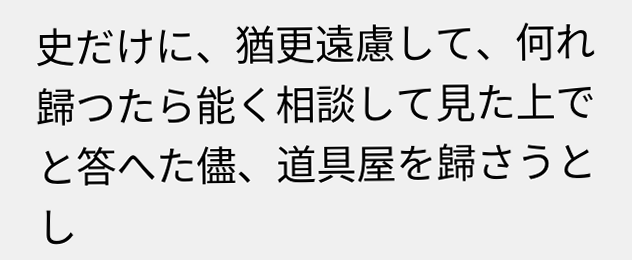史だけに、猶更遠慮して、何れ歸つたら能く相談して見た上でと答へた儘、道具屋を歸さうとし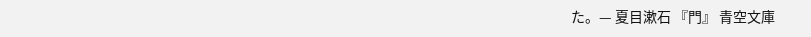た。— 夏目漱石 『門』 青空文庫